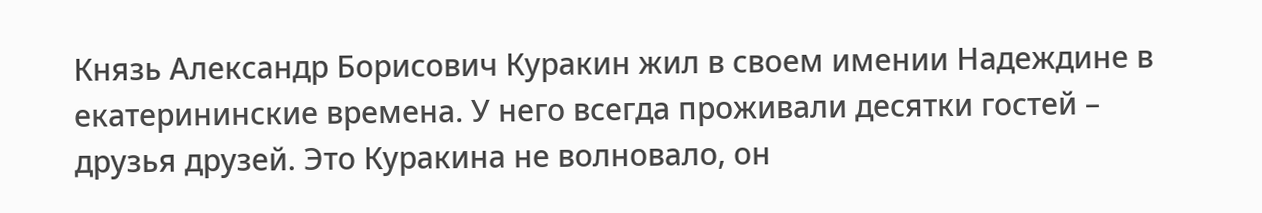Князь Александр Борисович Куракин жил в своем имении Надеждине в екатерининские времена. У него всегда проживали десятки гостей – друзья друзей. Это Куракина не волновало, он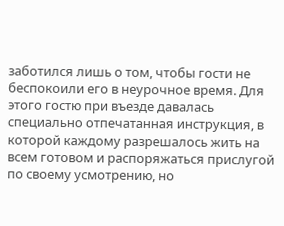заботился лишь о том, чтобы гости не беспокоили его в неурочное время. Для этого гостю при въезде давалась специально отпечатанная инструкция, в которой каждому разрешалось жить на всем готовом и распоряжаться прислугой по своему усмотрению, но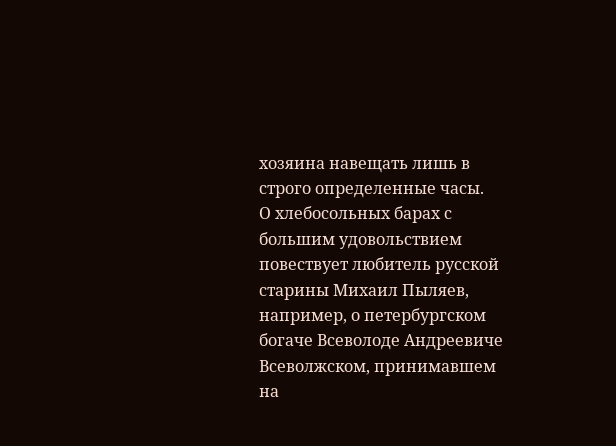хозяина навещать лишь в строго определенные часы.
О хлебосольных барах с большим удовольствием повествует любитель русской старины Михаил Пыляев, например, о петербургском богаче Всеволоде Андреевиче Всеволжском, принимавшем на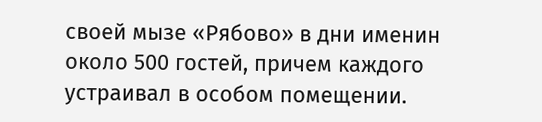своей мызе «Рябово» в дни именин около 500 гостей, причем каждого устраивал в особом помещении.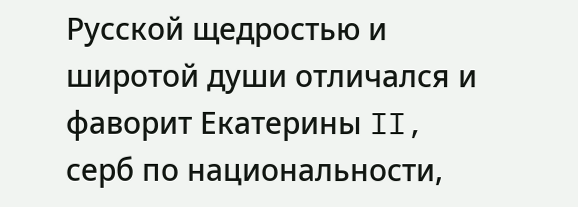Русской щедростью и широтой души отличался и фаворит Екатерины II, серб по национальности,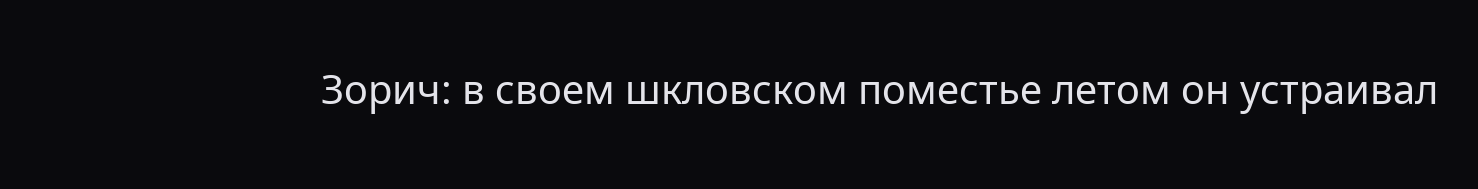Зорич: в своем шкловском поместье летом он устраивал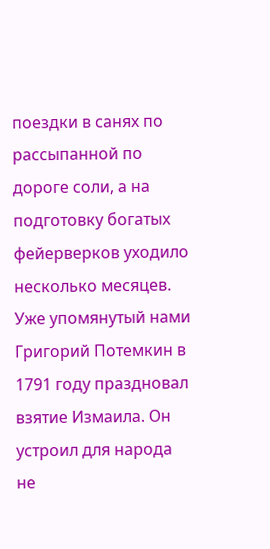поездки в санях по рассыпанной по дороге соли, а на подготовку богатых фейерверков уходило несколько месяцев. Уже упомянутый нами Григорий Потемкин в 1791 году праздновал взятие Измаила. Он устроил для народа не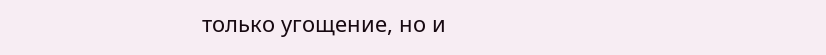только угощение, но и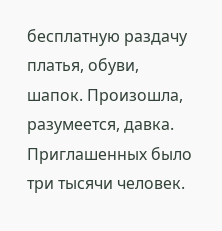бесплатную раздачу платья, обуви, шапок. Произошла, разумеется, давка. Приглашенных было три тысячи человек.